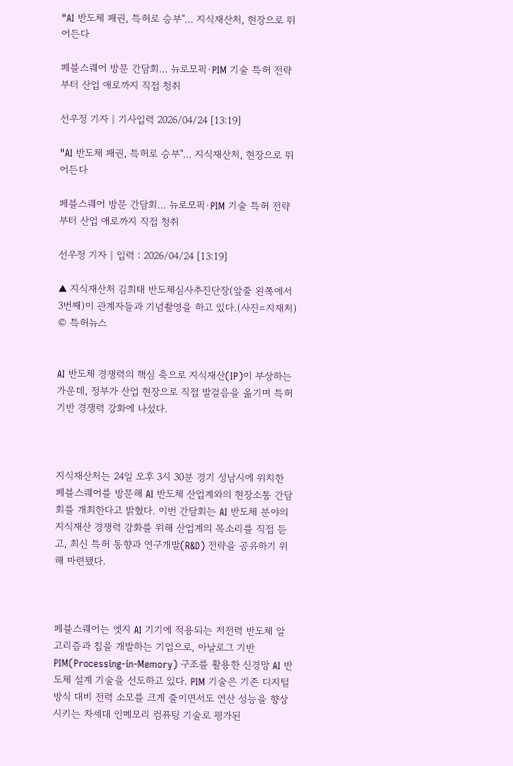"AI 반도체 패권, 특허로 승부"... 지식재산처, 현장으로 뛰어든다

페블스퀘어 방문 간담회... 뉴로모픽·PIM 기술 특허 전략부터 산업 애로까지 직접 청취

선우정 기자 | 기사입력 2026/04/24 [13:19]

"AI 반도체 패권, 특허로 승부"... 지식재산처, 현장으로 뛰어든다

페블스퀘어 방문 간담회... 뉴로모픽·PIM 기술 특허 전략부터 산업 애로까지 직접 청취

선우정 기자 | 입력 : 2026/04/24 [13:19]

▲ 지식재산처 김희태 반도체심사추진단장(앞줄 왼쪽에서 3번째)이 관계자들과 기념촬영을 하고 있다.(사진=지재처)  © 특허뉴스


AI 반도체 경쟁력의 핵심 축으로 지식재산(IP)이 부상하는 가운데, 정부가 산업 현장으로 직접 발걸음을 옮기며 특허 기반 경쟁력 강화에 나섰다.



지식재산처는 24일 오후 3시 30분 경기 성남시에 위치한 페블스퀘어를 방문해 AI 반도체 산업계와의 현장소통 간담회를 개최한다고 밝혔다. 이번 간담회는 AI 반도체 분야의 지식재산 경쟁력 강화를 위해 산업계의 목소리를 직접 듣고, 최신 특허 동향과 연구개발(R&D) 전략을 공유하기 위해 마련됐다.



페블스퀘어는 엣지 AI 기기에 적용되는 저전력 반도체 알고리즘과 칩을 개발하는 기업으로, 아날로그 기반 PIM(Processing-in-Memory) 구조를 활용한 신경망 AI 반도체 설계 기술을 선도하고 있다. PIM 기술은 기존 디지털 방식 대비 전력 소모를 크게 줄이면서도 연산 성능을 향상시키는 차세대 인메모리 컴퓨팅 기술로 평가된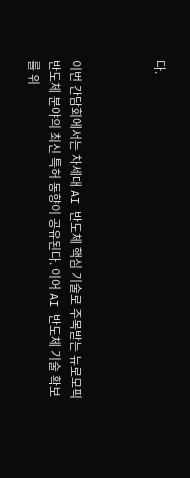다.



이번 간담회에서는 차세대 AI 반도체 핵심 기술로 주목받는 뉴로모픽 반도체 분야의 최신 특허 동향이 공유된다. 이어 AI 반도체 기술 확보를 위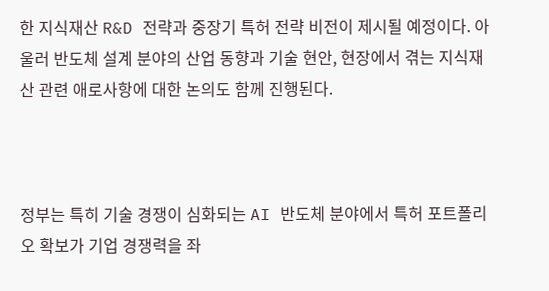한 지식재산 R&D 전략과 중장기 특허 전략 비전이 제시될 예정이다. 아울러 반도체 설계 분야의 산업 동향과 기술 현안, 현장에서 겪는 지식재산 관련 애로사항에 대한 논의도 함께 진행된다.



정부는 특히 기술 경쟁이 심화되는 AI 반도체 분야에서 특허 포트폴리오 확보가 기업 경쟁력을 좌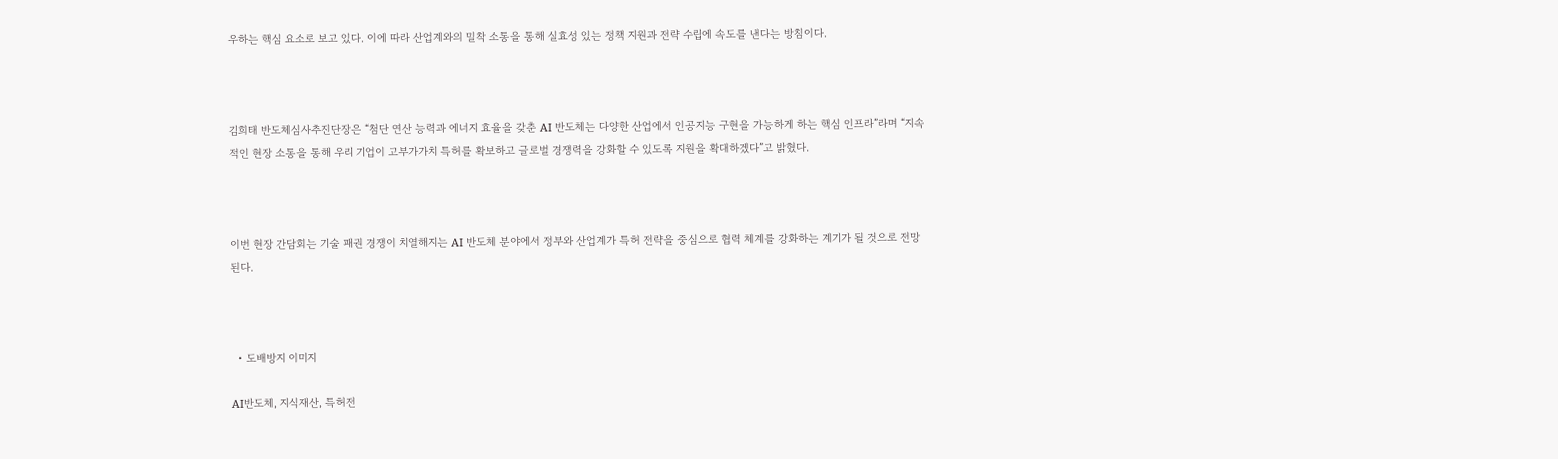우하는 핵심 요소로 보고 있다. 이에 따라 산업계와의 밀착 소통을 통해 실효성 있는 정책 지원과 전략 수립에 속도를 낸다는 방침이다.



김희태 반도체심사추진단장은 “첨단 연산 능력과 에너지 효율을 갖춘 AI 반도체는 다양한 산업에서 인공지능 구현을 가능하게 하는 핵심 인프라”라며 “지속적인 현장 소통을 통해 우리 기업이 고부가가치 특허를 확보하고 글로벌 경쟁력을 강화할 수 있도록 지원을 확대하겠다”고 밝혔다.



이번 현장 간담회는 기술 패권 경쟁이 치열해지는 AI 반도체 분야에서 정부와 산업계가 특허 전략을 중심으로 협력 체계를 강화하는 계기가 될 것으로 전망된다.



  • 도배방지 이미지

AI반도체, 지식재산, 특허전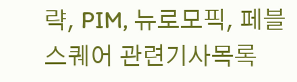략, PIM, 뉴로모픽, 페블스퀘어 관련기사목록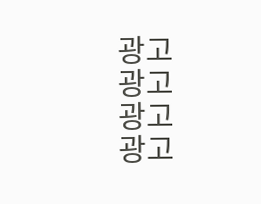광고
광고
광고
광고